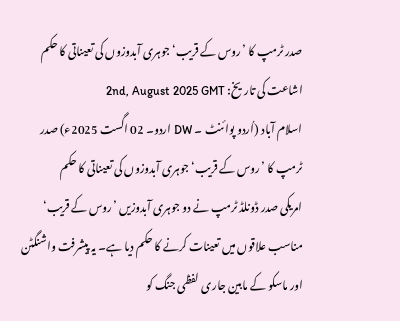صدر ٹرمپ کا ’روس کے قریب‘ جوہری آبدوزوں کی تعیناتی کا حکم
اشاعت کی تاریخ: 2nd, August 2025 GMT
اسلام آباد (اُردو پوائنٹ ۔ DW اردو۔ 02 اگست 2025ء) صدر ٹرمپ کا ’روس کے قریب‘ جوہری آبدوزوں کی تعیناتی کا حکم
امریکی صدر ڈونلڈ ٹرمپ نے دو جوہری آبدوزیں ’روس کے قریب‘ مناسب علاقوں میں تعینات کرنے کا حکم دیا ہے۔ یہ پیشرفت واشنگٹن اور ماسکو کے مابین جاری لفظی جنگ کو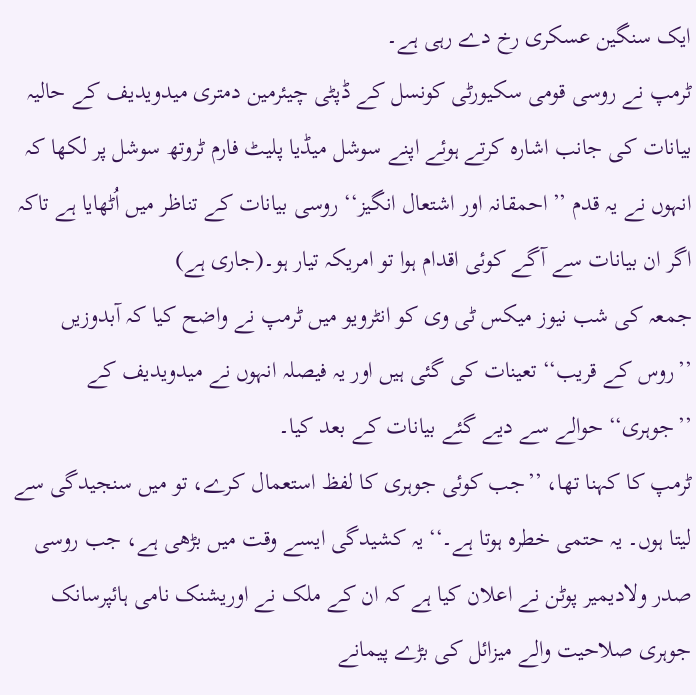ایک سنگین عسکری رخ دے رہی ہے۔
ٹرمپ نے روسی قومی سکیورٹی کونسل کے ڈپٹی چیئرمین دمتری میدویدیف کے حالیہ بیانات کی جانب اشارہ کرتے ہوئے اپنے سوشل میڈیا پلیٹ فارم ٹروتھ سوشل پر لکھا کہ انہوں نے یہ قدم ’’احمقانہ اور اشتعال انگیز‘‘ روسی بیانات کے تناظر میں اُٹھایا ہے تاکہ اگر ان بیانات سے آگے کوئی اقدام ہوا تو امریکہ تیار ہو۔(جاری ہے)
جمعہ کی شب نیوز میکس ٹی وی کو انٹرویو میں ٹرمپ نے واضح کیا کہ آبدوزیں ’’روس کے قریب‘‘ تعینات کی گئی ہیں اور یہ فیصلہ انہوں نے میدویدیف کے ’’جوہری‘‘ حوالے سے دیے گئے بیانات کے بعد کیا۔
ٹرمپ کا کہنا تھا، ’’جب کوئی جوہری کا لفظ استعمال کرے، تو میں سنجیدگی سے لیتا ہوں۔ یہ حتمی خطرہ ہوتا ہے۔‘‘یہ کشیدگی ایسے وقت میں بڑھی ہے، جب روسی صدر ولادیمیر پوٹن نے اعلان کیا ہے کہ ان کے ملک نے اوریشنک نامی ہائپرسانک جوہری صلاحیت والے میزائل کی بڑے پیمانے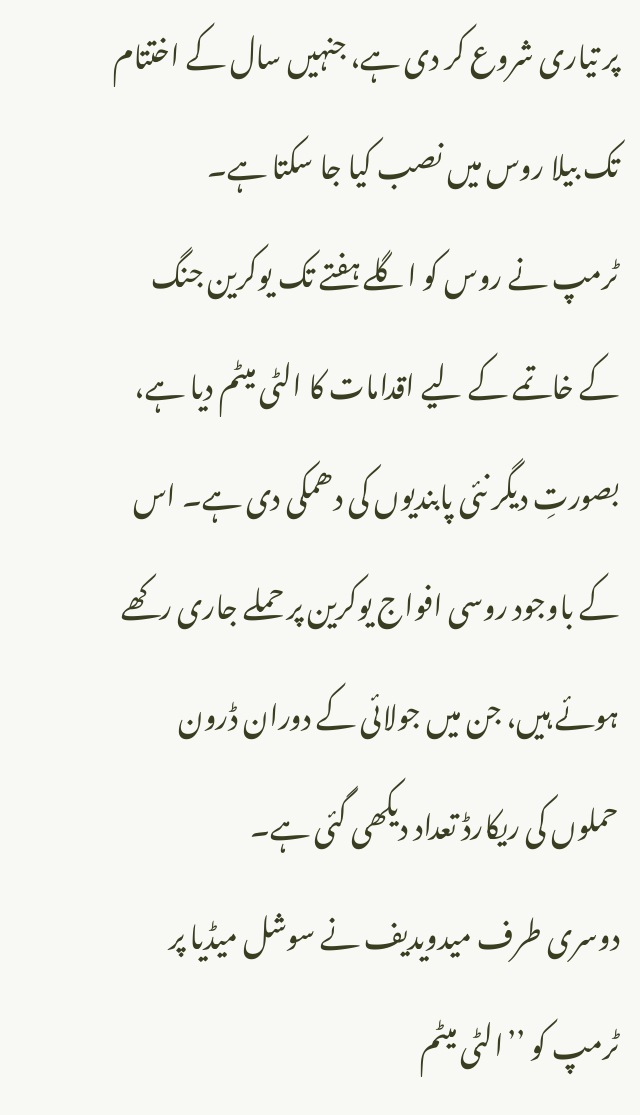پر تیاری شروع کر دی ہے، جنہیں سال کے اختتام تک بیلا روس میں نصب کیا جا سکتا ہے۔
ٹرمپ نے روس کو اگلے ہفتے تک یوکرین جنگ کے خاتمے کے لیے اقدامات کا الٹی میٹم دیا ہے، بصورتِ دیگر نئی پابندیوں کی دھمکی دی ہے۔ اس کے باوجود روسی افواج یوکرین پر حملے جاری رکھے ہوئے ہیں، جن میں جولائی کے دوران ڈرون حملوں کی ریکارڈ تعداد دیکھی گئی ہے۔
دوسری طرف میدویدیف نے سوشل میڈیا پر ٹرمپ کو ’’الٹی میٹم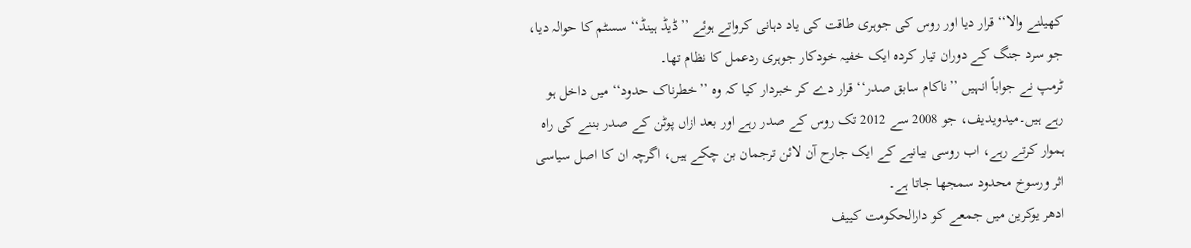کھیلنے والا‘‘ قرار دیا اور روس کی جوہری طاقت کی یاد دہانی کرواتے ہوئے ’’ڈیڈ ہینڈ‘‘ سسٹم کا حوالہ دیا، جو سرد جنگ کے دوران تیار کردہ ایک خفیہ خودکار جوہری ردعمل کا نظام تھا۔
ٹرمپ نے جواباً انہیں ’’ناکام سابق صدر‘‘ قرار دے کر خبردار کیا کہ وہ ’’خطرناک حدود‘‘ میں داخل ہو رہے ہیں۔میدویدیف، جو 2008 سے 2012 تک روس کے صدر رہے اور بعد ازاں پوٹن کے صدر بننے کی راہ ہموار کرتے رہے، اب روسی بیانیے کے ایک جارح آن لائن ترجمان بن چکے ہیں، اگرچہ ان کا اصل سیاسی اثر ورسوخ محدود سمجھا جاتا ہے۔
ادھر یوکرین میں جمعے کو دارالحکومت کییف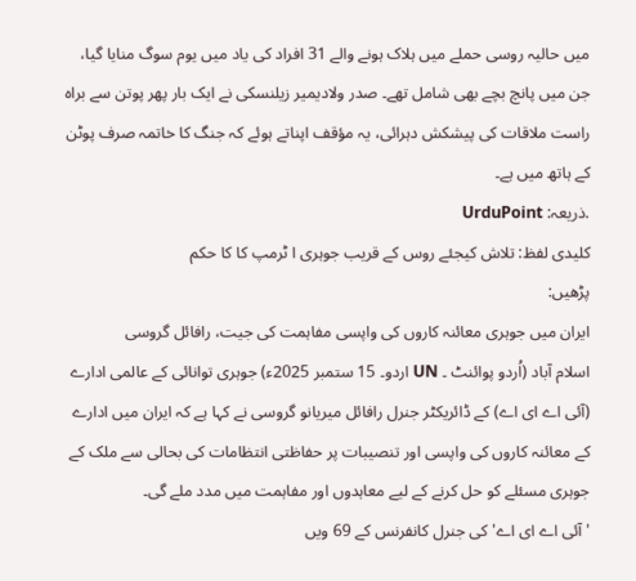میں حالیہ روسی حملے میں ہلاک ہونے والے 31 افراد کی یاد میں یوم سوگ منایا گیا، جن میں پانچ بچے بھی شامل تھے۔ صدر ولادیمیر زیلنسکی نے ایک بار پھر پوتن سے براہ راست ملاقات کی پیشکش دہرائی، یہ مؤقف اپناتے ہوئے کہ جنگ کا خاتمہ صرف پوٹن کے ہاتھ میں ہے۔
.ذریعہ: UrduPoint
کلیدی لفظ: تلاش کیجئے روس کے قریب جوہری ا ٹرمپ کا کا حکم
پڑھیں:
ایران میں جوہری معائنہ کاروں کی واپسی مفاہمت کی جیت، رافائل گروسی
اسلام آباد (اُردو پوائنٹ ۔ UN اردو۔ 15 ستمبر 2025ء) جوہری توانائی کے عالمی ادارے (آئی اے ای اے) کے ڈائریکٹر جنرل رافائل میریانو گروسی نے کہا ہے کہ ایران میں ادارے کے معائنہ کاروں کی واپسی اور تنصیبات پر حفاظتی انتظامات کی بحالی سے ملک کے جوہری مسئلے کو حل کرنے کے لیے معاہدوں اور مفاہمت میں مدد ملے گی۔
'آئی اے ای اے' کی جنرل کانفرنس کے 69 ویں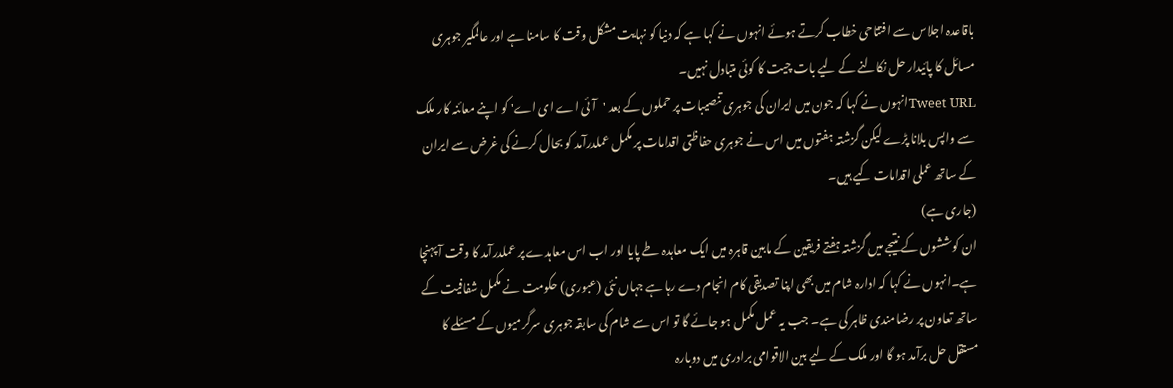باقاعدہ اجلاس سے افتتاحی خطاب کرتے ہوئے انہوں نے کہا ہے کہ دنیا کو نہایت مشکل وقت کا سامنا ہے اور عالمگیر جوہری مسائل کا پائیدار حل نکالنے کے لیے بات چیت کا کوئی متبادل نہیں۔
Tweet URLانہوں نے کہا کہ جون میں ایران کی جوہری تنصیبات پر حملوں کے بعد 'آئی اے ای اے' کو اپنے معائنہ کار ملک سے واپس بلانا پڑے لیکن گزشتہ ہفتوں میں اس نے جوہری حفاظتی اقدامات پر مکمل عملدرآمد کو بحال کرنے کی غرض سے ایران کے ساتھ عملی اقدامات کیے ہیں۔
(جاری ہے)
ان کوششوں کے نتیجے میں گزشتہ ہفتے فریقین کے مابین قاہرہ میں ایک معاہدہ طے پایا اور اب اس معاہدے پر عملدرآمد کا وقت آ پہنچا ہے۔انہوں نے کہا کہ ادارہ شام میں بھی اپنا تصدیقی کام انجام دے رہا ہے جہاں نئی (عبوری) حکومت نے مکمل شفافیت کے ساتھ تعاون پر رضامندی ظاہر کی ہے۔ جب یہ عمل مکمل ہو جائے گا تو اس سے شام کی سابقہ جوہری سرگرمیوں کے مسئلے کا مستقل حل برآمد ہو گا اور ملک کے لیے بین الاقوامی برادری میں دوبارہ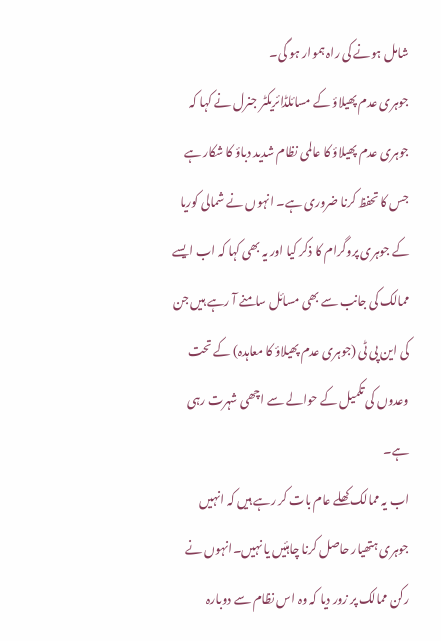شامل ہونے کی راہ ہموار ہو گی۔
جوہری عدم پھیلاؤ کے مسائلڈائریکٹر جنرل نے کہا کہ جوہری عدم پھیلاؤ کا عالمی نظام شدید دباؤ کا شکار ہے جس کا تحفظ کرنا ضروری ہے۔ انہوں نے شمالی کوریا کے جوہری پروگرام کا ذکر کیا اور یہ بھی کہا کہ اب ایسے ممالک کی جانب سے بھی مسائل سامنے آ رہے ہیں جن کی این پی ٹی (جوہری عدم پھیلاؤ کا معاہدہ) کے تحت وعدوں کی تکمیل کے حوالے سے اچھی شہرت رہی ہے۔
اب یہ ممالک کھلے عام بات کر رہے ہیں کہ انہیں جوہری ہتھیار حاصل کرنا چاہئیں یا نہیں۔انہوں نے رکن ممالک پر زور دیا کہ وہ اس نظام سے دوبارہ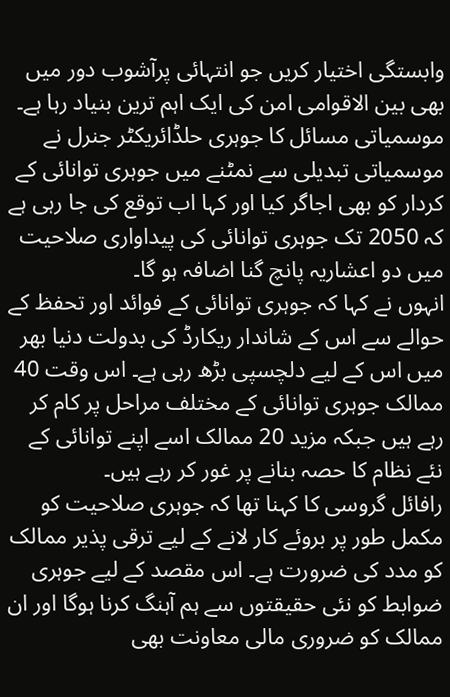وابستگی اختیار کریں جو انتہائی پرآشوب دور میں بھی بین الاقوامی امن کی ایک اہم ترین بنیاد رہا ہے۔
موسمیاتی مسائل کا جوہری حلڈائریکٹر جنرل نے موسمیاتی تبدیلی سے نمٹنے میں جوہری توانائی کے کردار کو بھی اجاگر کیا اور کہا اب توقع کی جا رہی ہے کہ 2050 تک جوہری توانائی کی پیداواری صلاحیت میں دو اعشاریہ پانچ گنا اضافہ ہو گا۔
انہوں نے کہا کہ جوہری توانائی کے فوائد اور تحفظ کے حوالے سے اس کے شاندار ریکارڈ کی بدولت دنیا بھر میں اس کے لیے دلچسپی بڑھ رہی ہے۔ اس وقت 40 ممالک جوہری توانائی کے مختلف مراحل پر کام کر رہے ہیں جبکہ مزید 20 ممالک اسے اپنے توانائی کے نئے نظام کا حصہ بنانے پر غور کر رہے ہیں۔
رافائل گروسی کا کہنا تھا کہ جوہری صلاحیت کو مکمل طور پر بروئے کار لانے کے لیے ترقی پذیر ممالک کو مدد کی ضرورت ہے۔ اس مقصد کے لیے جوہری ضوابط کو نئی حقیقتوں سے ہم آہنگ کرنا ہوگا اور ان ممالک کو ضروری مالی معاونت بھی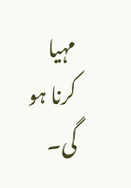مہیا کرنا ہو گی۔